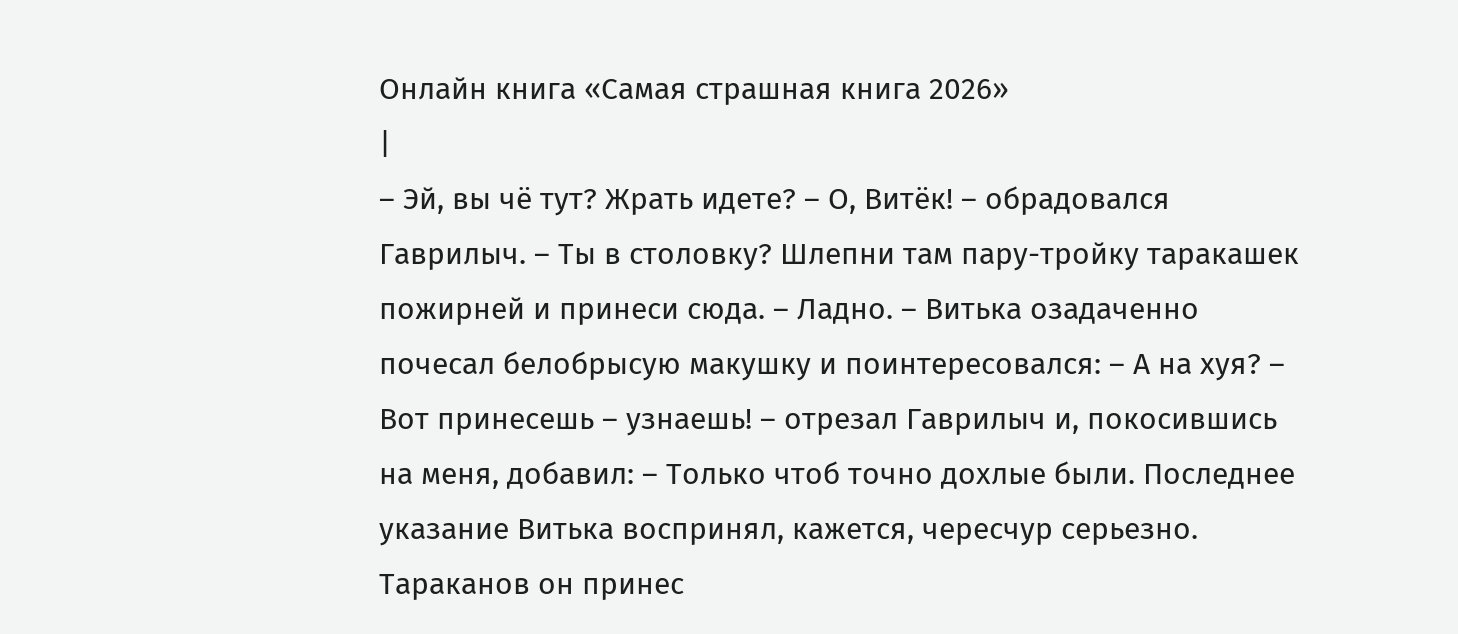Онлайн книга «Самая страшная книга 2026»
|
– Эй, вы чё тут? Жрать идете? – О, Витёк! – обрадовался Гаврилыч. – Ты в столовку? Шлепни там пару-тройку таракашек пожирней и принеси сюда. – Ладно. – Витька озадаченно почесал белобрысую макушку и поинтересовался: – А на хуя? – Вот принесешь – узнаешь! – отрезал Гаврилыч и, покосившись на меня, добавил: – Только чтоб точно дохлые были. Последнее указание Витька воспринял, кажется, чересчур серьезно. Тараканов он принес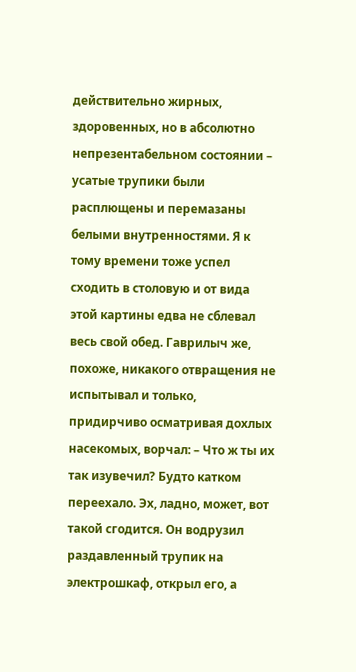действительно жирных, здоровенных, но в абсолютно непрезентабельном состоянии – усатые трупики были расплющены и перемазаны белыми внутренностями. Я к тому времени тоже успел сходить в столовую и от вида этой картины едва не сблевал весь свой обед. Гаврилыч же, похоже, никакого отвращения не испытывал и только, придирчиво осматривая дохлых насекомых, ворчал: – Что ж ты их так изувечил? Будто катком переехало. Эх, ладно, может, вот такой сгодится. Он водрузил раздавленный трупик на электрошкаф, открыл его, а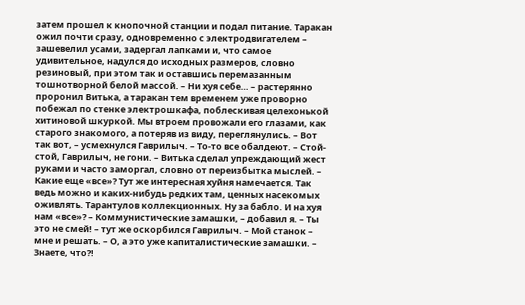затем прошел к кнопочной станции и подал питание. Таракан ожил почти сразу, одновременно с электродвигателем – зашевелил усами, задергал лапками и, что самое удивительное, надулся до исходных размеров, словно резиновый, при этом так и оставшись перемазанным тошнотворной белой массой. – Ни хуя себе… – растерянно проронил Витька, а таракан тем временем уже проворно побежал по стенке электрошкафа, поблескивая целехонькой хитиновой шкуркой. Мы втроем провожали его глазами, как старого знакомого, а потеряв из виду, переглянулись. – Вот так вот, – усмехнулся Гаврилыч. – То-то все обалдеют. – Стой-стой, Гаврилыч, не гони. – Витька сделал упреждающий жест руками и часто заморгал, словно от переизбытка мыслей. – Какие еще «все»? Тут же интересная хуйня намечается. Так ведь можно и каких-нибудь редких там, ценных насекомых оживлять. Тарантулов коллекционных. Ну за бабло. И на хуя нам «все»? – Коммунистические замашки, – добавил я. – Ты это не смей! – тут же оскорбился Гаврилыч. – Мой станок – мне и решать. – О, а это уже капиталистические замашки. – Знаете, что?!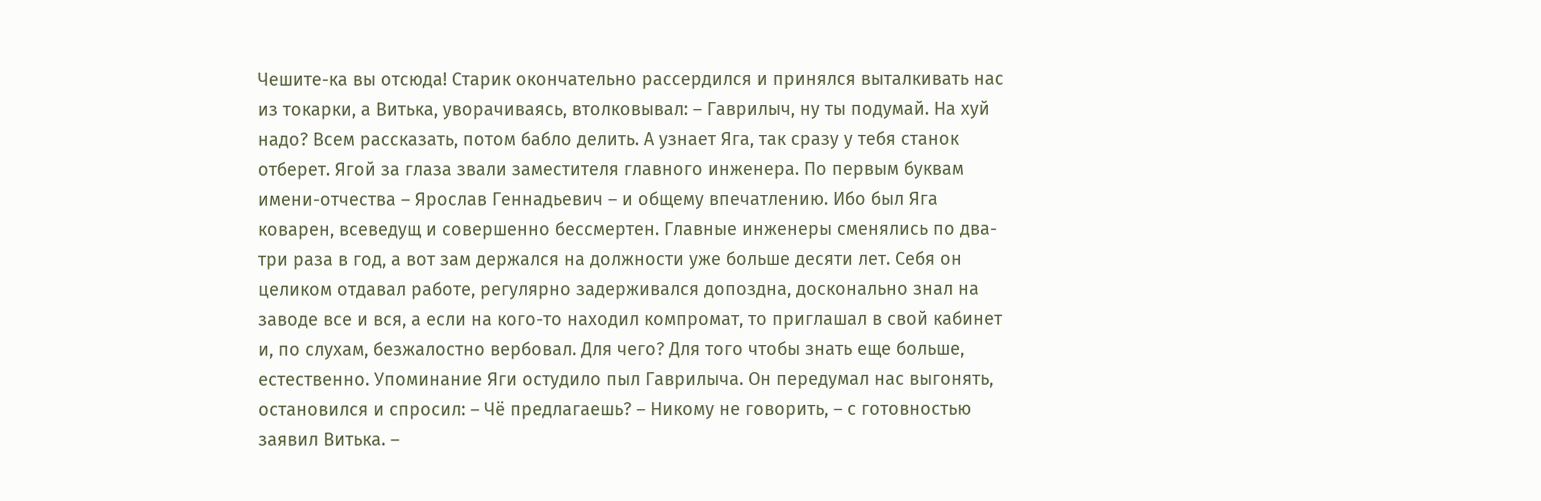Чешите-ка вы отсюда! Старик окончательно рассердился и принялся выталкивать нас из токарки, а Витька, уворачиваясь, втолковывал: – Гаврилыч, ну ты подумай. На хуй надо? Всем рассказать, потом бабло делить. А узнает Яга, так сразу у тебя станок отберет. Ягой за глаза звали заместителя главного инженера. По первым буквам имени-отчества – Ярослав Геннадьевич – и общему впечатлению. Ибо был Яга коварен, всеведущ и совершенно бессмертен. Главные инженеры сменялись по два-три раза в год, а вот зам держался на должности уже больше десяти лет. Себя он целиком отдавал работе, регулярно задерживался допоздна, досконально знал на заводе все и вся, а если на кого-то находил компромат, то приглашал в свой кабинет и, по слухам, безжалостно вербовал. Для чего? Для того чтобы знать еще больше, естественно. Упоминание Яги остудило пыл Гаврилыча. Он передумал нас выгонять, остановился и спросил: – Чё предлагаешь? – Никому не говорить, – с готовностью заявил Витька. –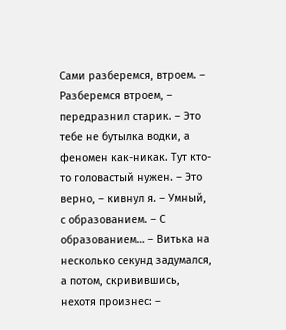Сами разберемся, втроем. – Разберемся втроем, – передразнил старик. – Это тебе не бутылка водки, а феномен как-никак. Тут кто-то головастый нужен. – Это верно, – кивнул я. – Умный, с образованием. – С образованием… – Витька на несколько секунд задумался, а потом, скривившись, нехотя произнес: –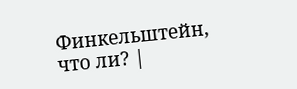Финкельштейн, что ли? |